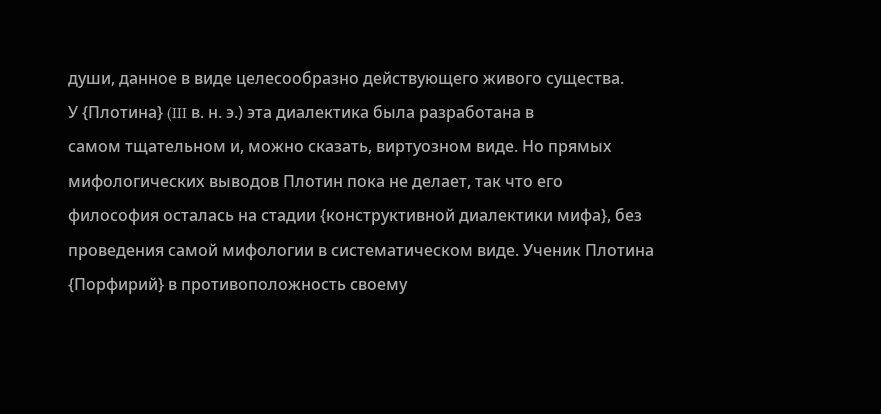души, данное в виде целесообразно действующего живого существа.
У {Плотина} (III в. н. э.) эта диалектика была разработана в
самом тщательном и, можно сказать, виртуозном виде. Но прямых
мифологических выводов Плотин пока не делает, так что его
философия осталась на стадии {конструктивной диалектики мифа}, без
проведения самой мифологии в систематическом виде. Ученик Плотина
{Порфирий} в противоположность своему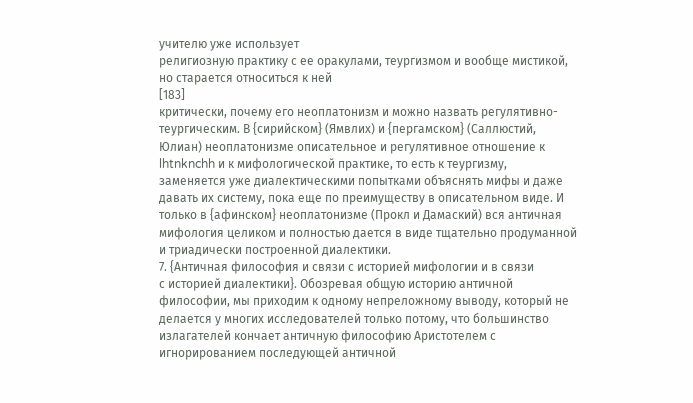учителю уже использует
религиозную практику с ее оракулами, теургизмом и вообще мистикой,
но старается относиться к ней
[183]
критически, почему его неоплатонизм и можно назвать регулятивно-
теургическим. В {сирийском} (Ямвлих) и {пергамском} (Саллюстий,
Юлиан) неоплатонизме описательное и регулятивное отношение к
lhtnknchh и к мифологической практике, то есть к теургизму,
заменяется уже диалектическими попытками объяснять мифы и даже
давать их систему, пока еще по преимуществу в описательном виде. И
только в {афинском} неоплатонизме (Прокл и Дамаский) вся античная
мифология целиком и полностью дается в виде тщательно продуманной
и триадически построенной диалектики.
7. {Античная философия и связи с историей мифологии и в связи
с историей диалектики}. Обозревая общую историю античной
философии, мы приходим к одному непреложному выводу, который не
делается у многих исследователей только потому, что большинство
излагателей кончает античную философию Аристотелем с
игнорированием последующей античной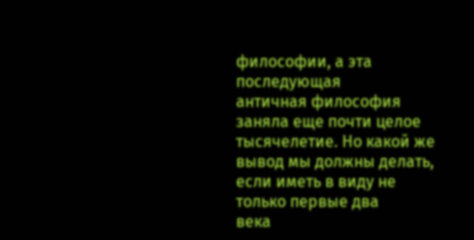философии, а эта последующая
античная философия заняла еще почти целое тысячелетие. Но какой же
вывод мы должны делать, если иметь в виду не только первые два
века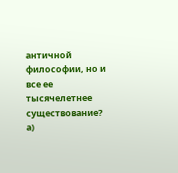античной философии, но и все ее тысячелетнее существование?
а)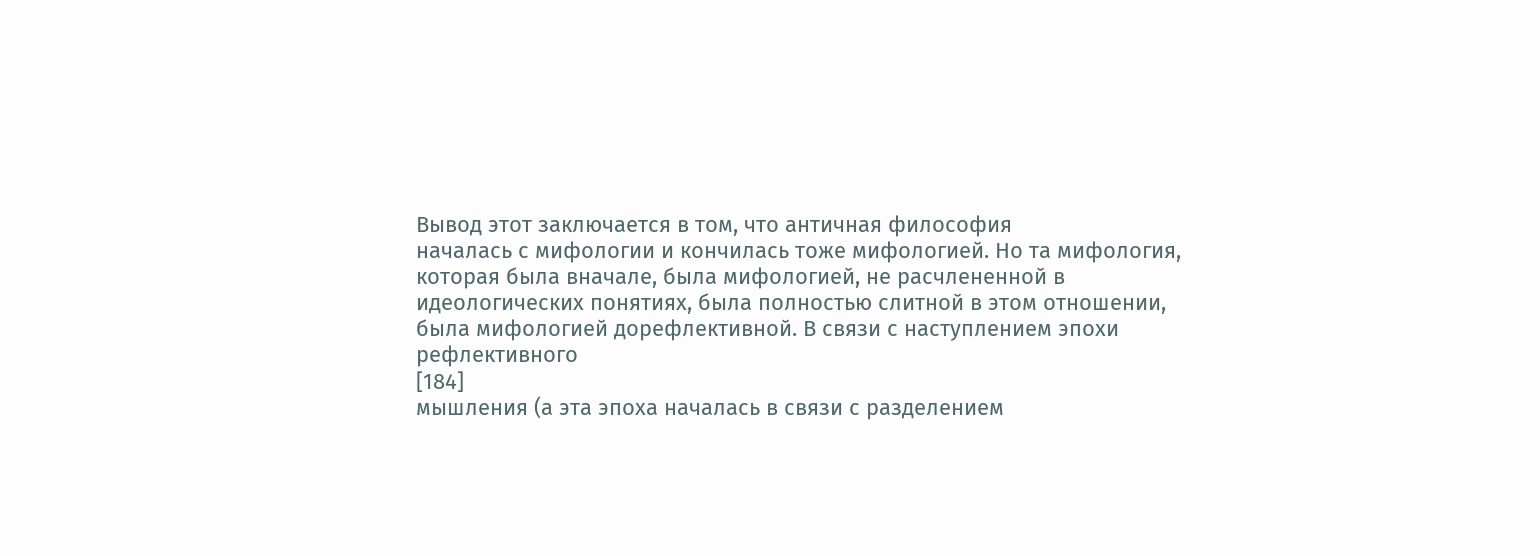Вывод этот заключается в том, что античная философия
началась с мифологии и кончилась тоже мифологией. Но та мифология,
которая была вначале, была мифологией, не расчлененной в
идеологических понятиях, была полностью слитной в этом отношении,
была мифологией дорефлективной. В связи с наступлением эпохи
рефлективного
[184]
мышления (а эта эпоха началась в связи с разделением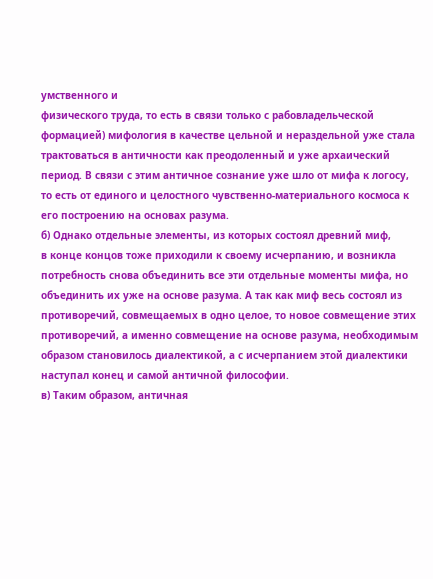умственного и
физического труда, то есть в связи только с рабовладельческой
формацией) мифология в качестве цельной и нераздельной уже стала
трактоваться в античности как преодоленный и уже архаический
период. В связи с этим античное сознание уже шло от мифа к логосу,
то есть от единого и целостного чувственно-материального космоса к
его построению на основах разума.
б) Однако отдельные элементы, из которых состоял древний миф,
в конце концов тоже приходили к своему исчерпанию, и возникла
потребность снова объединить все эти отдельные моменты мифа, но
объединить их уже на основе разума. А так как миф весь состоял из
противоречий, совмещаемых в одно целое, то новое совмещение этих
противоречий, а именно совмещение на основе разума, необходимым
образом становилось диалектикой, а с исчерпанием этой диалектики
наступал конец и самой античной философии.
в) Таким образом, античная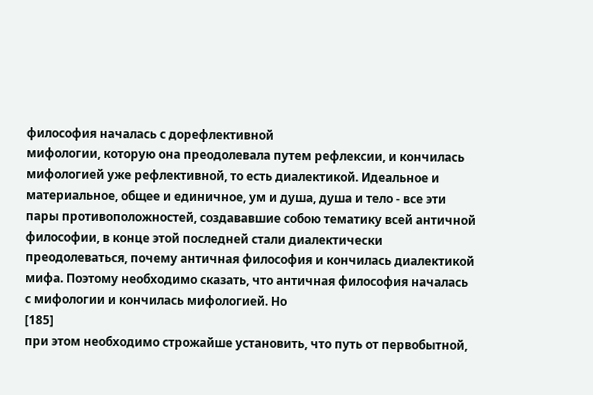философия началась с дорефлективной
мифологии, которую она преодолевала путем рефлексии, и кончилась
мифологией уже рефлективной, то есть диалектикой. Идеальное и
материальное, общее и единичное, ум и душа, душа и тело - все эти
пары противоположностей, создававшие собою тематику всей античной
философии, в конце этой последней стали диалектически
преодолеваться, почему античная философия и кончилась диалектикой
мифа. Поэтому необходимо сказать, что античная философия началась
с мифологии и кончилась мифологией. Но
[185]
при этом необходимо строжайше установить, что путь от первобытной,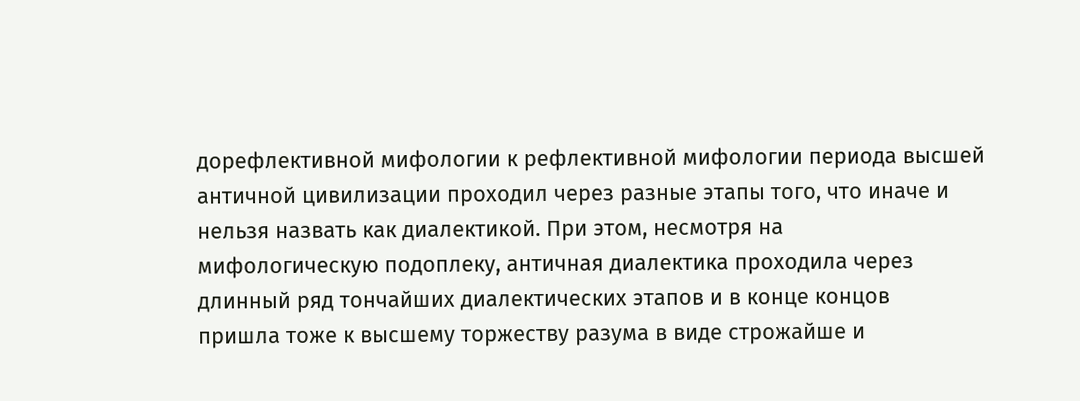дорефлективной мифологии к рефлективной мифологии периода высшей
античной цивилизации проходил через разные этапы того, что иначе и
нельзя назвать как диалектикой. При этом, несмотря на
мифологическую подоплеку, античная диалектика проходила через
длинный ряд тончайших диалектических этапов и в конце концов
пришла тоже к высшему торжеству разума в виде строжайше и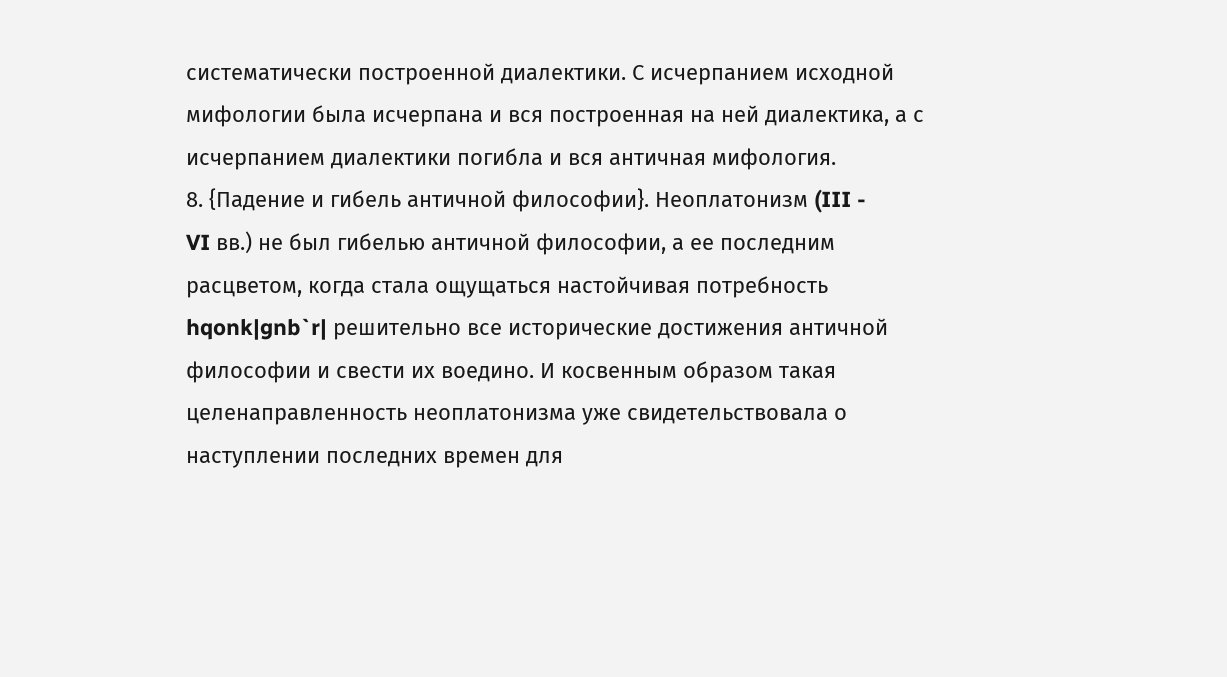систематически построенной диалектики. С исчерпанием исходной
мифологии была исчерпана и вся построенная на ней диалектика, а с
исчерпанием диалектики погибла и вся античная мифология.
8. {Падение и гибель античной философии}. Неоплатонизм (III -
VI вв.) не был гибелью античной философии, а ее последним
расцветом, когда стала ощущаться настойчивая потребность
hqonk|gnb`r| решительно все исторические достижения античной
философии и свести их воедино. И косвенным образом такая
целенаправленность неоплатонизма уже свидетельствовала о
наступлении последних времен для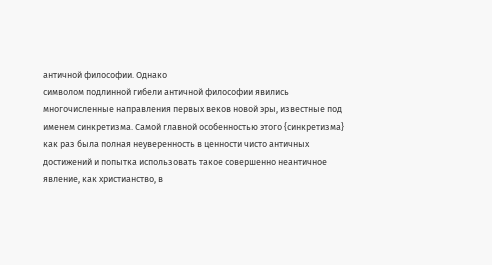античной философии. Однако
символом подлинной гибели античной философии явились
многочисленные направления первых веков новой эры, известные под
именем синкретизма. Самой главной особенностью этого {синкретизма}
как раз была полная неуверенность в ценности чисто античных
достижений и попытка использовать такое совершенно неантичное
явление, как христианство, в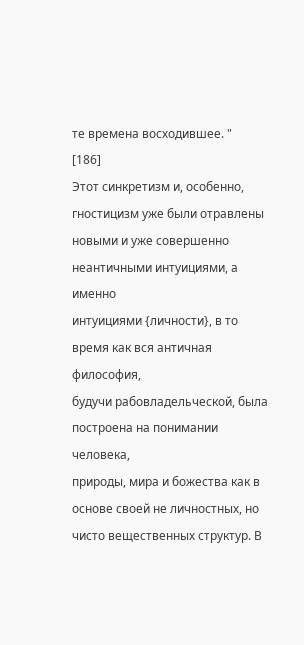те времена восходившее. "
[186]
Этот синкретизм и, особенно, гностицизм уже были отравлены
новыми и уже совершенно неантичными интуициями, а именно
интуициями {личности}, в то время как вся античная философия,
будучи рабовладельческой, была построена на понимании человека,
природы, мира и божества как в основе своей не личностных, но
чисто вещественных структур. В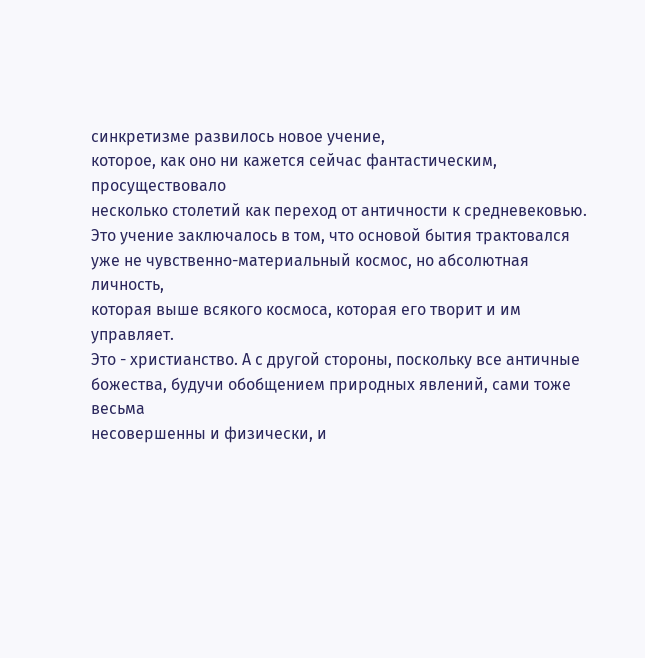синкретизме развилось новое учение,
которое, как оно ни кажется сейчас фантастическим, просуществовало
несколько столетий как переход от античности к средневековью.
Это учение заключалось в том, что основой бытия трактовался
уже не чувственно-материальный космос, но абсолютная личность,
которая выше всякого космоса, которая его творит и им управляет.
Это - христианство. А с другой стороны, поскольку все античные
божества, будучи обобщением природных явлений, сами тоже весьма
несовершенны и физически, и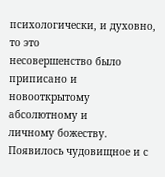психологически, и духовно, то это
несовершенство было приписано и новооткрытому абсолютному и
личному божеству. Появилось чудовищное и с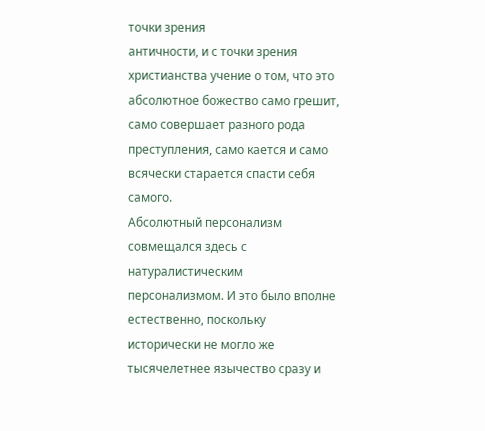точки зрения
античности, и с точки зрения христианства учение о том, что это
абсолютное божество само грешит, само совершает разного рода
преступления, само кается и само всячески старается спасти себя
самого.
Абсолютный персонализм совмещался здесь с натуралистическим
персонализмом. И это было вполне естественно, поскольку
исторически не могло же тысячелетнее язычество сразу и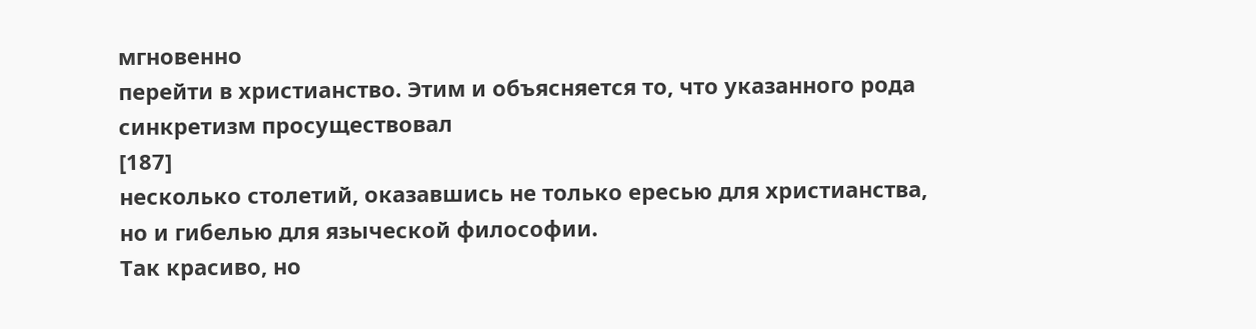мгновенно
перейти в христианство. Этим и объясняется то, что указанного рода
синкретизм просуществовал
[187]
несколько столетий, оказавшись не только ересью для христианства,
но и гибелью для языческой философии.
Так красиво, но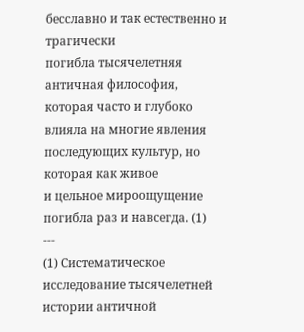бесславно и так естественно и трагически
погибла тысячелетняя античная философия, которая часто и глубоко
влияла на многие явления последующих культур, но которая как живое
и цельное мироощущение погибла раз и навсегда. (1)
---
(1) Систематическое исследование тысячелетней истории античной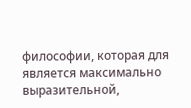философии, которая для является максимально
выразительной,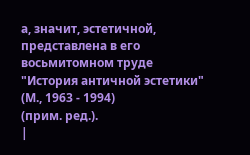а, значит, эстетичной, представлена в его
восьмитомном труде "История античной эстетики" (М., 1963 - 1994)
(прим. ред.).
|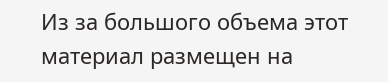Из за большого объема этот материал размещен на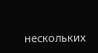нескольких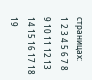страницах:
1 2 3 4 5 6 7 8 9 10 11 12 13 14 15 16 17 18 19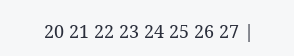20 21 22 23 24 25 26 27 |